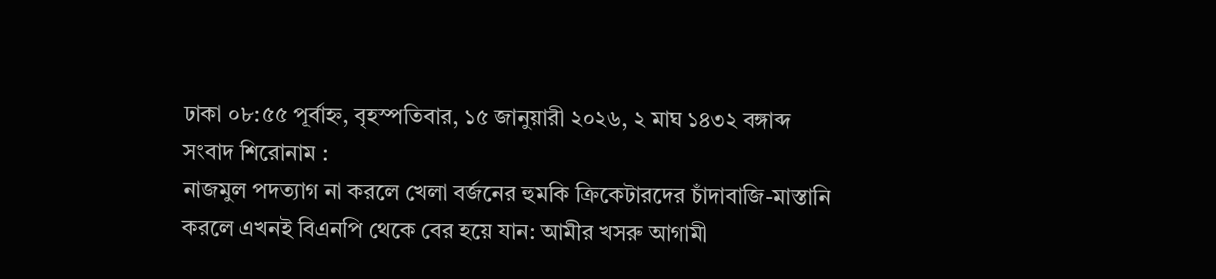ঢাকা ০৮:৫৫ পূর্বাহ্ন, বৃহস্পতিবার, ১৫ জানুয়ারী ২০২৬, ২ মাঘ ১৪৩২ বঙ্গাব্দ
সংবাদ শিরোনাম :
নাজমুল পদত্যাগ না করলে খেলা বর্জনের হুমকি ক্রিকেটারদের চাঁদাবাজি-মাস্তানি করলে এখনই বিএনপি থেকে বের হয়ে যান: আমীর খসরু আগামী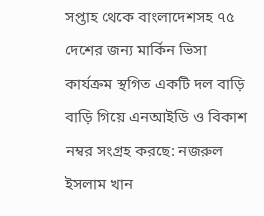সপ্তাহ থেকে বাংলাদেশসহ ৭৫ দেশের জন্য মার্কিন ভিসা কার্যক্রম স্থগিত একটি দল বাড়ি বাড়ি গিয়ে এনআইডি ও বিকাশ নম্বর সংগ্রহ করছে: নজরুল ইসলাম খান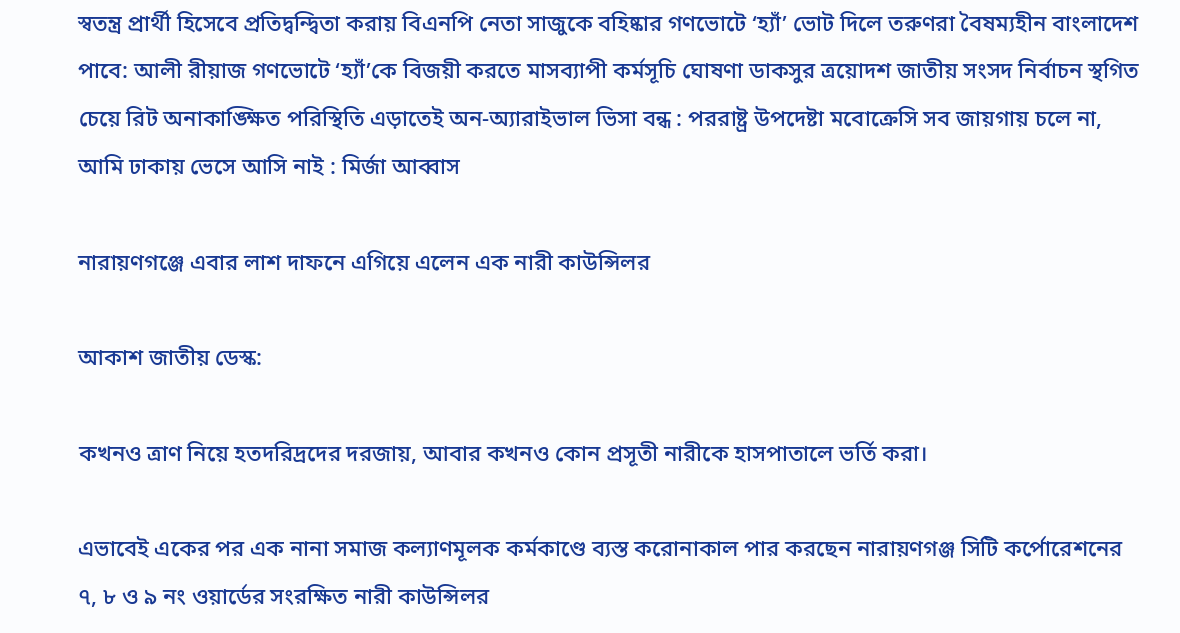স্বতন্ত্র প্রার্থী হিসেবে প্রতিদ্বন্দ্বিতা করায় বিএনপি নেতা সাজুকে বহিষ্কার গণভোটে ‘হ্যাঁ’ ভোট দিলে তরুণরা বৈষম্যহীন বাংলাদেশ পাবে: আলী রীয়াজ গণভোটে ‘হ্যাঁ’কে বিজয়ী করতে মাসব্যাপী কর্মসূচি ঘোষণা ডাকসুর ত্রয়োদশ জাতীয় সংসদ নির্বাচন স্থগিত চেয়ে রিট অনাকাঙ্ক্ষিত পরিস্থিতি এড়াতেই অন-অ্যারাইভাল ভিসা বন্ধ : পররাষ্ট্র উপদেষ্টা মবোক্রেসি সব জায়গায় চলে না, আমি ঢাকায় ভেসে আসি নাই : মির্জা আব্বাস

নারায়ণগঞ্জে এবার লাশ দাফনে এগিয়ে এলেন এক নারী কাউন্সিলর

আকাশ জাতীয় ডেস্ক:

কখনও ত্রাণ নিয়ে হতদরিদ্রদের দরজায়, আবার কখনও কোন প্রসূতী নারীকে হাসপাতালে ভর্তি করা।

এভাবেই একের পর এক নানা সমাজ কল্যাণমূলক কর্মকাণ্ডে ব্যস্ত করোনাকাল পার করছেন নারায়ণগঞ্জ সিটি কর্পোরেশনের ৭, ৮ ও ৯ নং ওয়ার্ডের সংরক্ষিত নারী কাউন্সিলর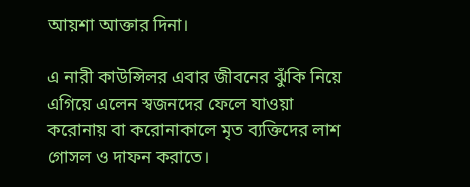আয়শা আক্তার দিনা।

এ নারী কাউন্সিলর এবার জীবনের ঝুঁকি নিয়ে এগিয়ে এলেন স্বজনদের ফেলে যাওয়া করোনায় বা করোনাকালে মৃত ব্যক্তিদের লাশ গোসল ও দাফন করাতে।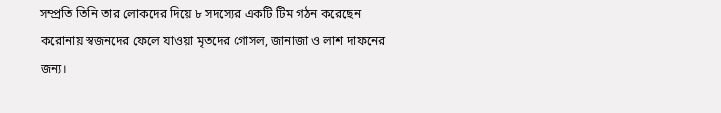সম্প্রতি তিনি তার লোকদের দিয়ে ৮ সদস্যের একটি টিম গঠন করেছেন করোনায় স্বজনদের ফেলে যাওয়া মৃতদের গোসল, জানাজা ও লাশ দাফনের জন্য।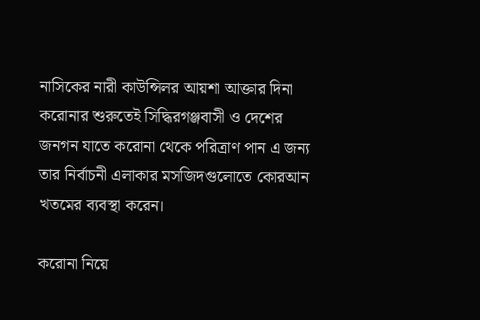নাসিকের নারী কাউন্সিলর আয়শা আক্তার দিনা করোনার শুরুতেই সিদ্ধিরগঞ্জবাসী ও দেশের জনগন যাতে করোনা থেকে পরিত্রাণ পান এ জন্য তার নির্বাচনী এলাকার মসজিদগুলোতে কোরআন খতমের ব্যবস্থা করেন।

করোনা নিয়ে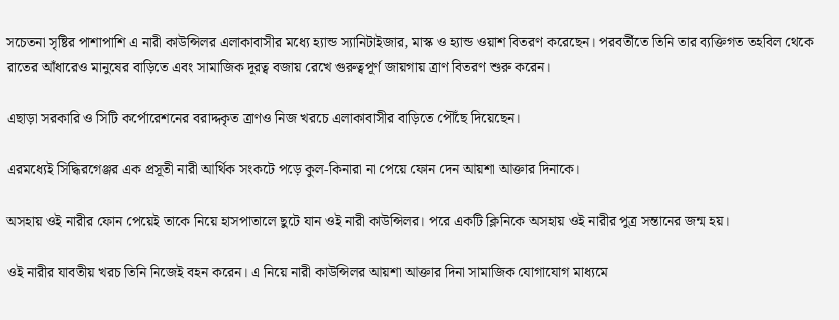সচেতনা সৃষ্টির পাশাপাশি এ নারী কাউন্সিলর এলাকাবাসীর মধ্যে হ্যান্ড স্যানিটাইজার, মাস্ক ও হ্যান্ড ওয়াশ বিতরণ করেছেন। পরবর্তীতে তিনি তার ব্যক্তিগত তহবিল থেকে রাতের আঁধারেও মানুষের বাড়িতে এবং সামাজিক দূরত্ব বজায় রেখে গুরুত্বপূর্ণ জায়গায় ত্রাণ বিতরণ শুরু করেন।

এছাড়া সরকারি ও সিটি কর্পোরেশনের বরাদ্দকৃত ত্রাণও নিজ খরচে এলাকাবাসীর বাড়িতে পৌঁছে দিয়েছেন।

এরমধ্যেই সিদ্ধিরগেঞ্জর এক প্রসূতী নারী আর্থিক সংকটে পড়ে কুল-কিনারা না পেয়ে ফোন দেন আয়শা আক্তার দিনাকে।

অসহায় ওই নারীর ফোন পেয়েই তাকে নিয়ে হাসপাতালে ছুটে যান ওই নারী কাউন্সিলর। পরে একটি ক্লিনিকে অসহায় ওই নারীর পুত্র সন্তানের জন্ম হয়।

ওই নারীর যাবতীয় খরচ তিনি নিজেই বহন করেন। এ নিয়ে নারী কাউন্সিলর আয়শা আক্তার দিনা সামাজিক যোগাযোগ মাধ্যমে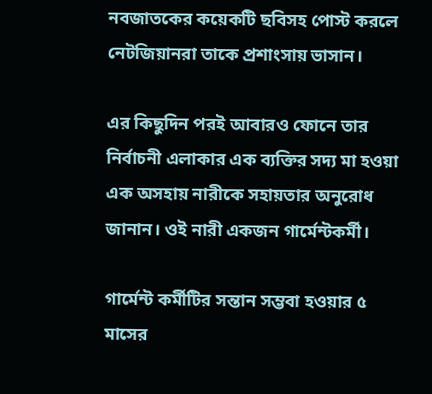নবজাতকের কয়েকটি ছবিসহ পোস্ট করলে নেটজিয়ানরা তাকে প্রশাংসায় ভাসান।

এর কিছুদিন পরই আবারও ফোনে তার নির্বাচনী এলাকার এক ব্যক্তির সদ্য মা হওয়া এক অসহায় নারীকে সহায়তার অনুরোধ জানান। ওই নারী একজন গার্মেন্টকর্মী।

গার্মেন্ট কর্মীটির সন্তান সম্ভবা হওয়ার ৫ মাসের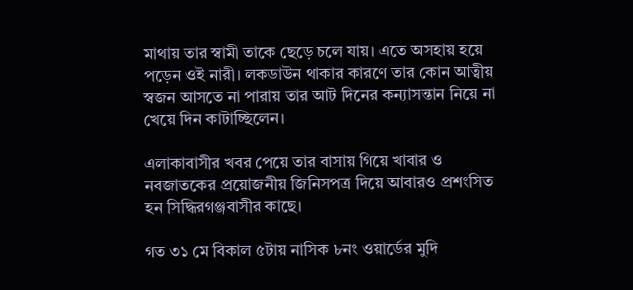মাথায় তার স্বামী তাকে ছেড়ে চলে যায়। এতে অসহায় হয়ে পড়েন ওই নারী। লকডাউন থাকার কারণে তার কোন আত্বীয় স্বজন আসতে না পারায় তার আট দিনের কন্যাসন্তান নিয়ে না খেয়ে দিন কাটাচ্ছিলেন।

এলাকাবাসীর খবর পেয়ে তার বাসায় গিয়ে খাবার ও নবজাতকের প্রয়োজনীয় জিনিসপত্র দিয়ে আবারও প্রশংসিত হন সিদ্ধিরগঞ্জবাসীর কাছে।

গত ৩১ মে বিকাল ৫টায় নাসিক ৮নং ওয়ার্ডের মুদি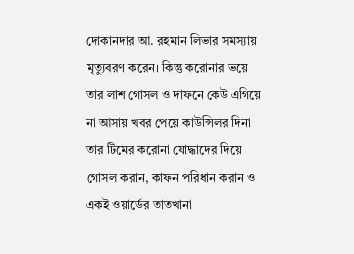দোকানদার আ. রহমান লিভার সমস্যায় মৃত্যুবরণ করেন। কিন্তু করোনার ভয়ে তার লাশ গোসল ও দাফনে কেউ এগিয়ে না আসায় খবর পেয়ে কাউন্সিলর দিনা তার টিমের করোনা যোদ্ধাদের দিয়ে গোসল করান, কাফন পরিধান করান ও একই ওয়ার্ডের তাতখানা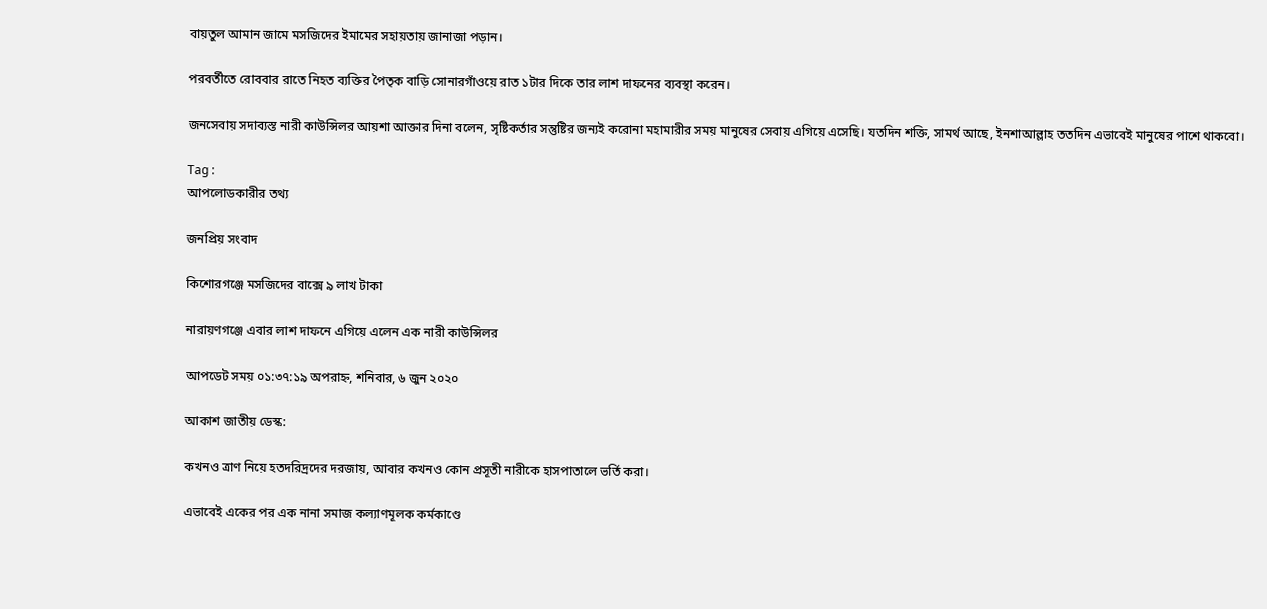বায়তুল আমান জামে মসজিদের ইমামের সহায়তায় জানাজা পড়ান।

পরবর্তীতে রোববার রাতে নিহত ব্যক্তির পৈতৃক বাড়ি সোনারগাঁওয়ে রাত ১টার দিকে তার লাশ দাফনের ব্যবস্থা করেন।

জনসেবায় সদাব্যস্ত নারী কাউন্সিলর আয়শা আক্তার দিনা বলেন, সৃষ্টিকর্তার সন্তুষ্টির জন্যই করোনা মহামারীর সময় মানুষের সেবায় এগিয়ে এসেছি। যতদিন শক্তি, সামর্থ আছে, ইনশাআল্লাহ ততদিন এভাবেই মানুষের পাশে থাকবো।

Tag :
আপলোডকারীর তথ্য

জনপ্রিয় সংবাদ

কিশোরগঞ্জে মসজিদের বাক্সে ৯ লাখ টাকা

নারায়ণগঞ্জে এবার লাশ দাফনে এগিয়ে এলেন এক নারী কাউন্সিলর

আপডেট সময় ০১:৩৭:১৯ অপরাহ্ন, শনিবার, ৬ জুন ২০২০

আকাশ জাতীয় ডেস্ক:

কখনও ত্রাণ নিয়ে হতদরিদ্রদের দরজায়, আবার কখনও কোন প্রসূতী নারীকে হাসপাতালে ভর্তি করা।

এভাবেই একের পর এক নানা সমাজ কল্যাণমূলক কর্মকাণ্ডে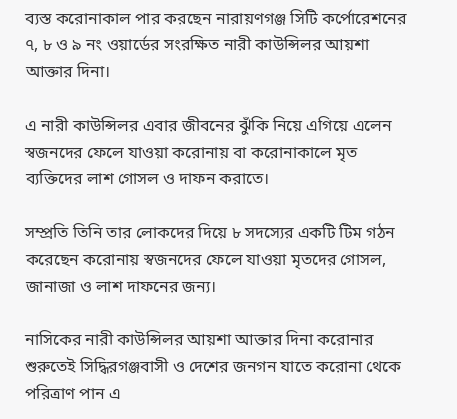ব্যস্ত করোনাকাল পার করছেন নারায়ণগঞ্জ সিটি কর্পোরেশনের ৭, ৮ ও ৯ নং ওয়ার্ডের সংরক্ষিত নারী কাউন্সিলর আয়শা আক্তার দিনা।

এ নারী কাউন্সিলর এবার জীবনের ঝুঁকি নিয়ে এগিয়ে এলেন স্বজনদের ফেলে যাওয়া করোনায় বা করোনাকালে মৃত ব্যক্তিদের লাশ গোসল ও দাফন করাতে।

সম্প্রতি তিনি তার লোকদের দিয়ে ৮ সদস্যের একটি টিম গঠন করেছেন করোনায় স্বজনদের ফেলে যাওয়া মৃতদের গোসল, জানাজা ও লাশ দাফনের জন্য।

নাসিকের নারী কাউন্সিলর আয়শা আক্তার দিনা করোনার শুরুতেই সিদ্ধিরগঞ্জবাসী ও দেশের জনগন যাতে করোনা থেকে পরিত্রাণ পান এ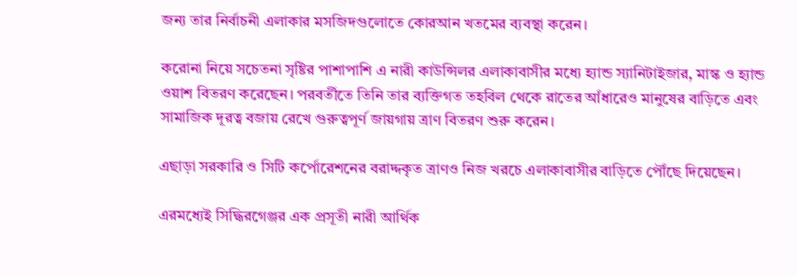জন্য তার নির্বাচনী এলাকার মসজিদগুলোতে কোরআন খতমের ব্যবস্থা করেন।

করোনা নিয়ে সচেতনা সৃষ্টির পাশাপাশি এ নারী কাউন্সিলর এলাকাবাসীর মধ্যে হ্যান্ড স্যানিটাইজার, মাস্ক ও হ্যান্ড ওয়াশ বিতরণ করেছেন। পরবর্তীতে তিনি তার ব্যক্তিগত তহবিল থেকে রাতের আঁধারেও মানুষের বাড়িতে এবং সামাজিক দূরত্ব বজায় রেখে গুরুত্বপূর্ণ জায়গায় ত্রাণ বিতরণ শুরু করেন।

এছাড়া সরকারি ও সিটি কর্পোরেশনের বরাদ্দকৃত ত্রাণও নিজ খরচে এলাকাবাসীর বাড়িতে পৌঁছে দিয়েছেন।

এরমধ্যেই সিদ্ধিরগেঞ্জর এক প্রসূতী নারী আর্থিক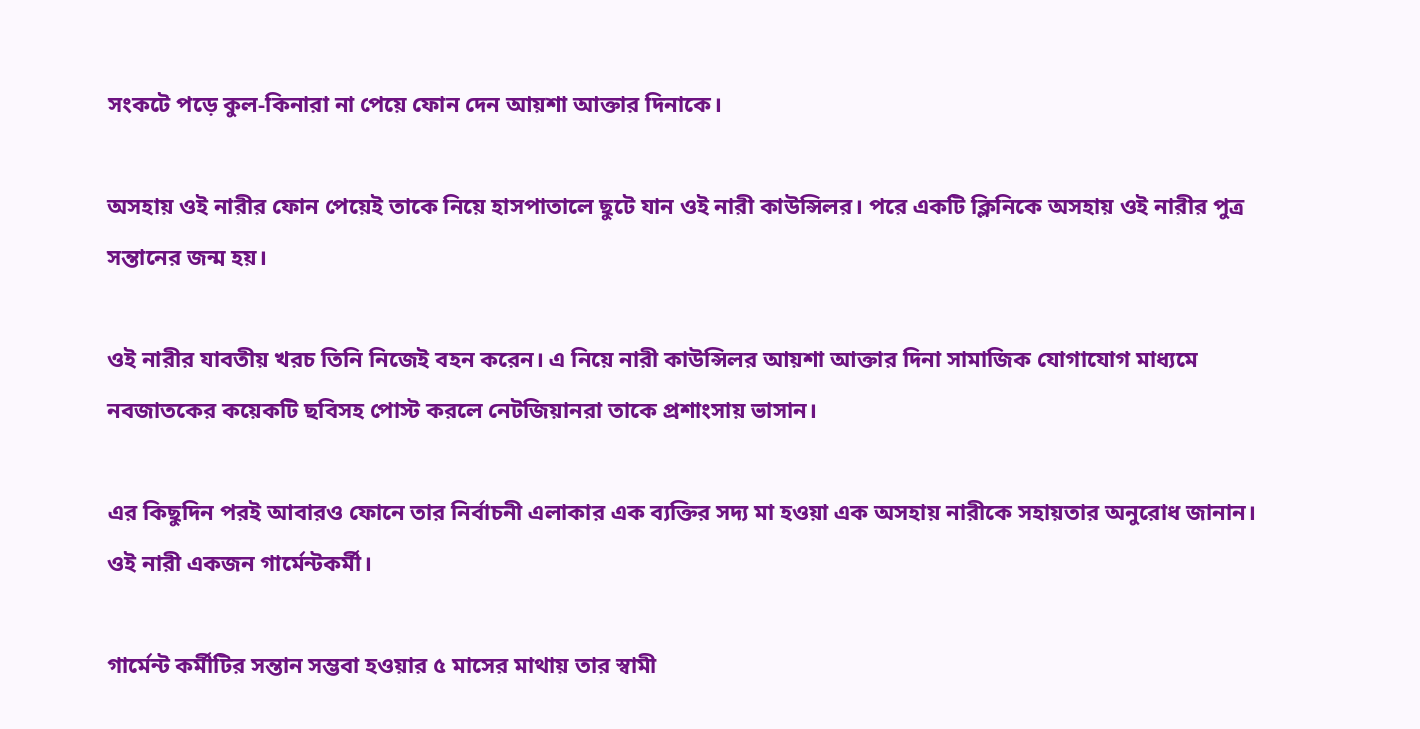সংকটে পড়ে কুল-কিনারা না পেয়ে ফোন দেন আয়শা আক্তার দিনাকে।

অসহায় ওই নারীর ফোন পেয়েই তাকে নিয়ে হাসপাতালে ছুটে যান ওই নারী কাউন্সিলর। পরে একটি ক্লিনিকে অসহায় ওই নারীর পুত্র সন্তানের জন্ম হয়।

ওই নারীর যাবতীয় খরচ তিনি নিজেই বহন করেন। এ নিয়ে নারী কাউন্সিলর আয়শা আক্তার দিনা সামাজিক যোগাযোগ মাধ্যমে নবজাতকের কয়েকটি ছবিসহ পোস্ট করলে নেটজিয়ানরা তাকে প্রশাংসায় ভাসান।

এর কিছুদিন পরই আবারও ফোনে তার নির্বাচনী এলাকার এক ব্যক্তির সদ্য মা হওয়া এক অসহায় নারীকে সহায়তার অনুরোধ জানান। ওই নারী একজন গার্মেন্টকর্মী।

গার্মেন্ট কর্মীটির সন্তান সম্ভবা হওয়ার ৫ মাসের মাথায় তার স্বামী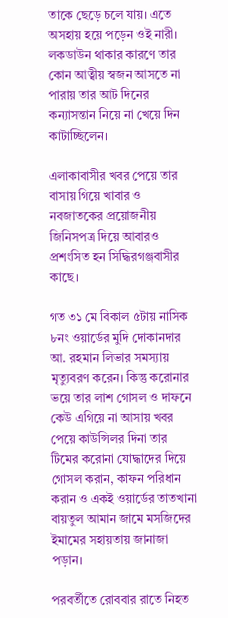তাকে ছেড়ে চলে যায়। এতে অসহায় হয়ে পড়েন ওই নারী। লকডাউন থাকার কারণে তার কোন আত্বীয় স্বজন আসতে না পারায় তার আট দিনের কন্যাসন্তান নিয়ে না খেয়ে দিন কাটাচ্ছিলেন।

এলাকাবাসীর খবর পেয়ে তার বাসায় গিয়ে খাবার ও নবজাতকের প্রয়োজনীয় জিনিসপত্র দিয়ে আবারও প্রশংসিত হন সিদ্ধিরগঞ্জবাসীর কাছে।

গত ৩১ মে বিকাল ৫টায় নাসিক ৮নং ওয়ার্ডের মুদি দোকানদার আ. রহমান লিভার সমস্যায় মৃত্যুবরণ করেন। কিন্তু করোনার ভয়ে তার লাশ গোসল ও দাফনে কেউ এগিয়ে না আসায় খবর পেয়ে কাউন্সিলর দিনা তার টিমের করোনা যোদ্ধাদের দিয়ে গোসল করান, কাফন পরিধান করান ও একই ওয়ার্ডের তাতখানা বায়তুল আমান জামে মসজিদের ইমামের সহায়তায় জানাজা পড়ান।

পরবর্তীতে রোববার রাতে নিহত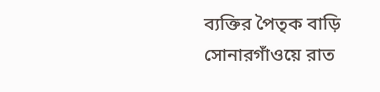ব্যক্তির পৈতৃক বাড়ি সোনারগাঁওয়ে রাত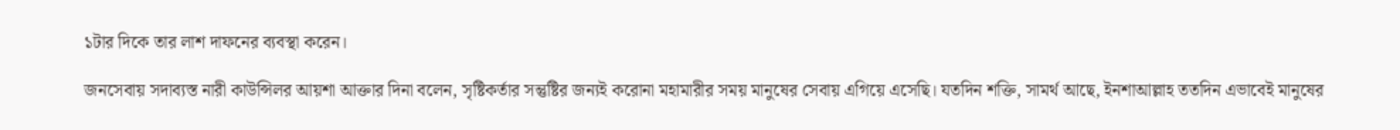১টার দিকে তার লাশ দাফনের ব্যবস্থা করেন।

জনসেবায় সদাব্যস্ত নারী কাউন্সিলর আয়শা আক্তার দিনা বলেন, সৃষ্টিকর্তার সন্তুষ্টির জন্যই করোনা মহামারীর সময় মানুষের সেবায় এগিয়ে এসেছি। যতদিন শক্তি, সামর্থ আছে, ইনশাআল্লাহ ততদিন এভাবেই মানুষের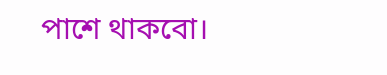পাশে থাকবো।